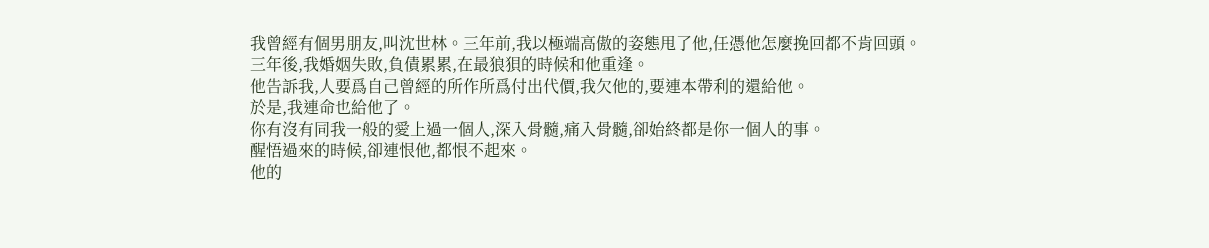我曾經有個男朋友,叫沈世林。三年前,我以極端高傲的姿態甩了他,任憑他怎麼挽回都不肯回頭。
三年後,我婚姻失敗,負債累累,在最狼狽的時候和他重逢。
他告訴我,人要爲自己曾經的所作所爲付出代價,我欠他的,要連本帶利的還給他。
於是,我連命也給他了。
你有沒有同我一般的愛上過一個人,深入骨髓,痛入骨髓,卻始終都是你一個人的事。
醒悟過來的時候,卻連恨他,都恨不起來。
他的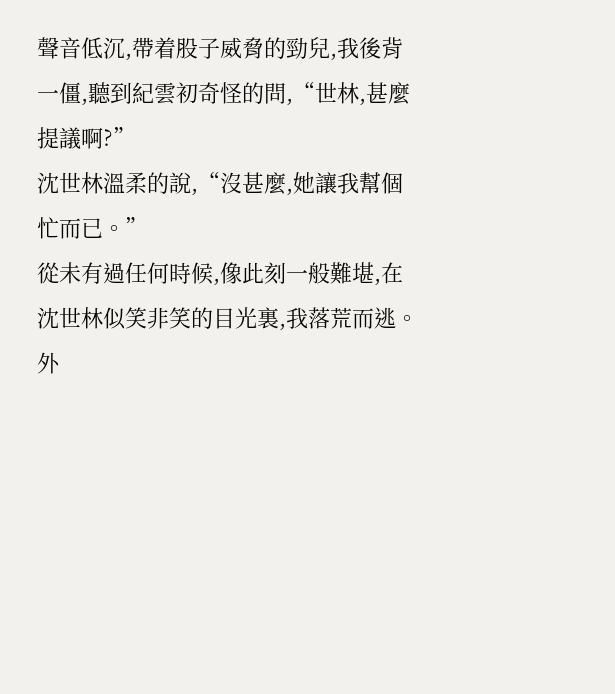聲音低沉,帶着股子威脅的勁兒,我後背一僵,聽到紀雲初奇怪的問,“世林,甚麼提議啊?”
沈世林溫柔的說,“沒甚麼,她讓我幫個忙而已。”
從未有過任何時候,像此刻一般難堪,在沈世林似笑非笑的目光裏,我落荒而逃。
外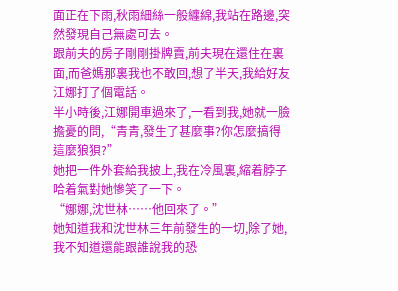面正在下雨,秋雨細絲一般纏綿,我站在路邊,突然發現自己無處可去。
跟前夫的房子剛剛掛牌賣,前夫現在還住在裏面,而爸媽那裏我也不敢回,想了半天,我給好友江娜打了個電話。
半小時後,江娜開車過來了,一看到我,她就一臉擔憂的問,“青青,發生了甚麼事?你怎麼搞得這麼狼狽?”
她把一件外套給我披上,我在冷風裏,縮着脖子哈着氣對她慘笑了一下。
“娜娜,沈世林……他回來了。”
她知道我和沈世林三年前發生的一切,除了她,我不知道還能跟誰說我的恐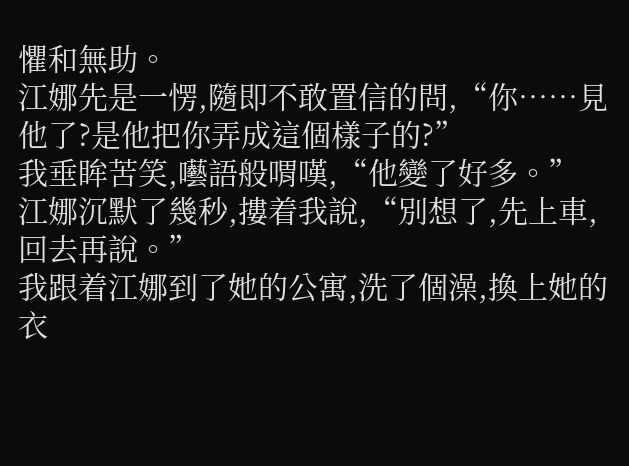懼和無助。
江娜先是一愣,隨即不敢置信的問,“你……見他了?是他把你弄成這個樣子的?”
我垂眸苦笑,囈語般喟嘆,“他變了好多。”
江娜沉默了幾秒,摟着我說,“別想了,先上車,回去再說。”
我跟着江娜到了她的公寓,洗了個澡,換上她的衣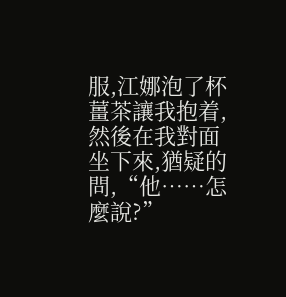服,江娜泡了杯薑茶讓我抱着,然後在我對面坐下來,猶疑的問,“他……怎麼說?”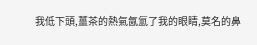我低下頭,薑茶的熱氣氤氳了我的眼睛,莫名的鼻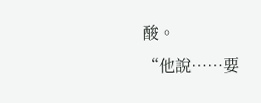酸。
“他說……要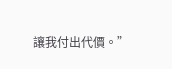讓我付出代價。”